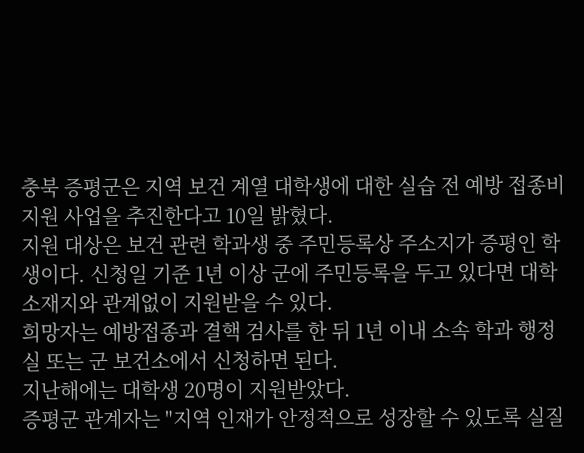충북 증평군은 지역 보건 계열 대학생에 대한 실습 전 예방 접종비 지원 사업을 추진한다고 10일 밝혔다.
지원 대상은 보건 관련 학과생 중 주민등록상 주소지가 증평인 학생이다. 신청일 기준 1년 이상 군에 주민등록을 두고 있다면 대학 소재지와 관계없이 지원받을 수 있다.
희망자는 예방접종과 결핵 검사를 한 뒤 1년 이내 소속 학과 행정실 또는 군 보건소에서 신청하면 된다.
지난해에는 대학생 20명이 지원받았다.
증평군 관계자는 "지역 인재가 안정적으로 성장할 수 있도록 실질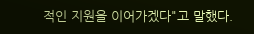적인 지원을 이어가겠다"고 말했다.